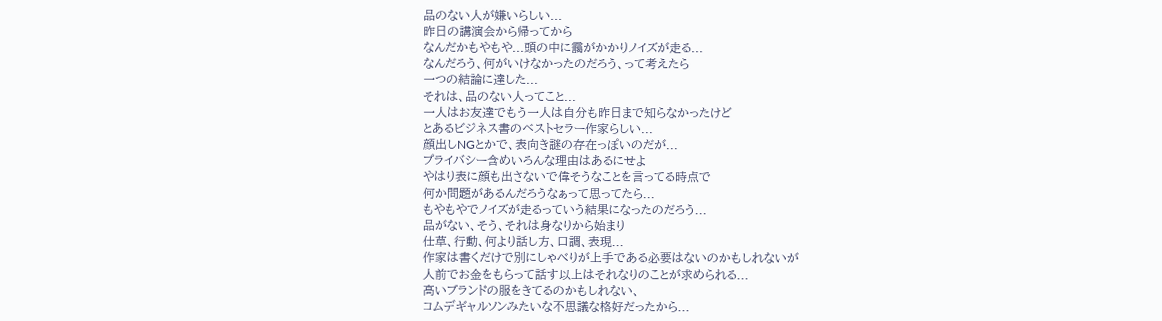品のない人が嫌いらしい...
昨日の講演会から帰ってから
なんだかもやもや...頭の中に靄がかかりノイズが走る...
なんだろう、何がいけなかったのだろう、って考えたら
一つの結論に達した...
それは、品のない人ってこと...
一人はお友達でもう一人は自分も昨日まで知らなかったけど
とあるビジネス書のベストセラー作家らしい...
顔出しNGとかで、表向き謎の存在っぽいのだが...
プライバシー含めいろんな理由はあるにせよ
やはり表に顔も出さないで偉そうなことを言ってる時点で
何か問題があるんだろうなぁって思ってたら...
もやもやでノイズが走るっていう結果になったのだろう...
品がない、そう、それは身なりから始まり
仕草、行動、何より話し方、口調、表現...
作家は書くだけで別にしゃべりが上手である必要はないのかもしれないが
人前でお金をもらって話す以上はそれなりのことが求められる...
高いブランドの服をきてるのかもしれない、
コムデギャルソンみたいな不思議な格好だったから...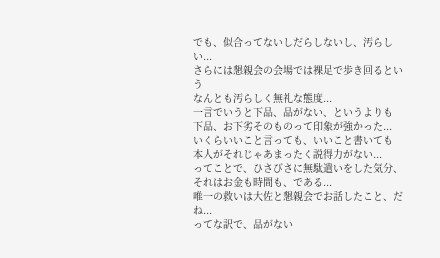でも、似合ってないしだらしないし、汚らしい...
さらには懇親会の会場では裸足で歩き回るという
なんとも汚らしく無礼な態度...
一言でいうと下品、品がない、というよりも
下品、お下劣そのものって印象が強かった...
いくらいいこと言っても、いいこと書いても
本人がそれじゃあまったく説得力がない...
ってことで、ひさびさに無駄遣いをした気分、
それはお金も時間も、である...
唯一の救いは大佐と懇親会でお話したこと、だね...
ってな訳で、品がない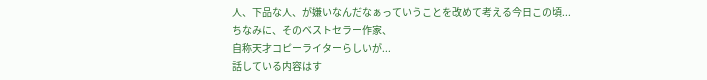人、下品な人、が嫌いなんだなぁっていうことを改めて考える今日この頃...
ちなみに、そのベストセラー作家、
自称天才コピーライターらしいが...
話している内容はす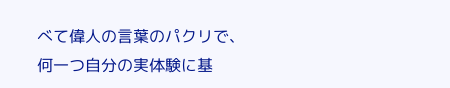べて偉人の言葉のパクリで、
何一つ自分の実体験に基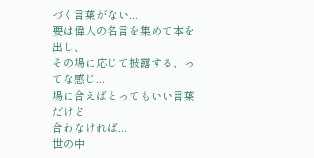づく言葉がない...
要は偉人の名言を集めて本を出し、
その場に応じて披露する、ってな感じ...
場に合えばとってもいい言葉だけど
合わなければ...
世の中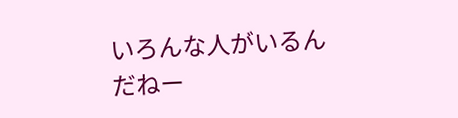いろんな人がいるんだねー